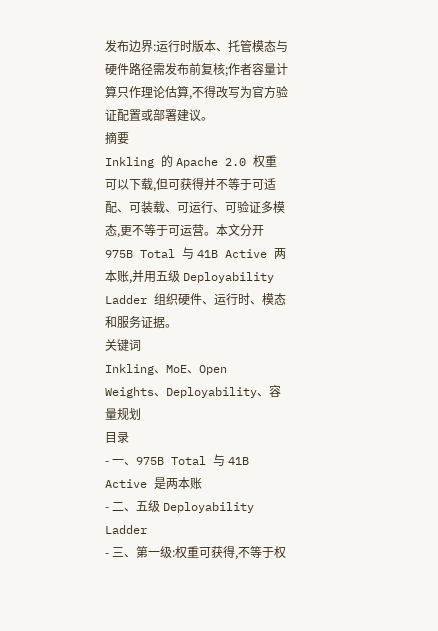发布边界:运行时版本、托管模态与硬件路径需发布前复核;作者容量计算只作理论估算,不得改写为官方验证配置或部署建议。
摘要
Inkling 的 Apache 2.0 权重可以下载,但可获得并不等于可适配、可装载、可运行、可验证多模态,更不等于可运营。本文分开 975B Total 与 41B Active 两本账,并用五级 Deployability Ladder 组织硬件、运行时、模态和服务证据。
关键词
Inkling、MoE、Open Weights、Deployability、容量规划
目录
- 一、975B Total 与 41B Active 是两本账
- 二、五级 Deployability Ladder
- 三、第一级:权重可获得,不等于权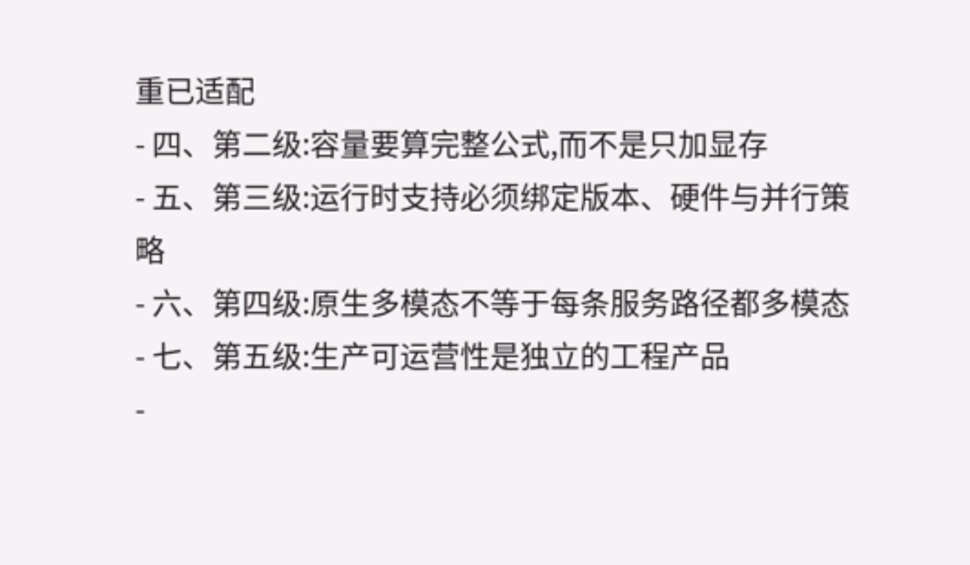重已适配
- 四、第二级:容量要算完整公式,而不是只加显存
- 五、第三级:运行时支持必须绑定版本、硬件与并行策略
- 六、第四级:原生多模态不等于每条服务路径都多模态
- 七、第五级:生产可运营性是独立的工程产品
-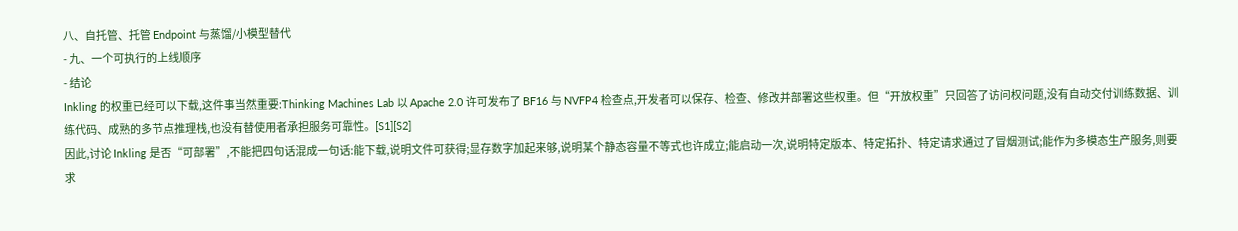八、自托管、托管 Endpoint 与蒸馏/小模型替代
- 九、一个可执行的上线顺序
- 结论
Inkling 的权重已经可以下载,这件事当然重要:Thinking Machines Lab 以 Apache 2.0 许可发布了 BF16 与 NVFP4 检查点,开发者可以保存、检查、修改并部署这些权重。但“开放权重”只回答了访问权问题,没有自动交付训练数据、训练代码、成熟的多节点推理栈,也没有替使用者承担服务可靠性。[S1][S2]
因此,讨论 Inkling 是否“可部署”,不能把四句话混成一句话:能下载,说明文件可获得;显存数字加起来够,说明某个静态容量不等式也许成立;能启动一次,说明特定版本、特定拓扑、特定请求通过了冒烟测试;能作为多模态生产服务,则要求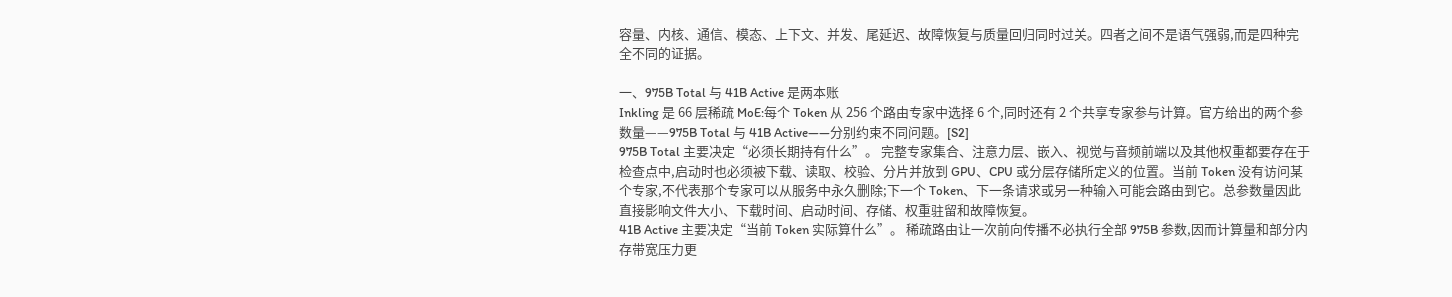容量、内核、通信、模态、上下文、并发、尾延迟、故障恢复与质量回归同时过关。四者之间不是语气强弱,而是四种完全不同的证据。

一、975B Total 与 41B Active 是两本账
Inkling 是 66 层稀疏 MoE:每个 Token 从 256 个路由专家中选择 6 个,同时还有 2 个共享专家参与计算。官方给出的两个参数量——975B Total 与 41B Active——分别约束不同问题。[S2]
975B Total 主要决定“必须长期持有什么”。 完整专家集合、注意力层、嵌入、视觉与音频前端以及其他权重都要存在于检查点中,启动时也必须被下载、读取、校验、分片并放到 GPU、CPU 或分层存储所定义的位置。当前 Token 没有访问某个专家,不代表那个专家可以从服务中永久删除;下一个 Token、下一条请求或另一种输入可能会路由到它。总参数量因此直接影响文件大小、下载时间、启动时间、存储、权重驻留和故障恢复。
41B Active 主要决定“当前 Token 实际算什么”。 稀疏路由让一次前向传播不必执行全部 975B 参数,因而计算量和部分内存带宽压力更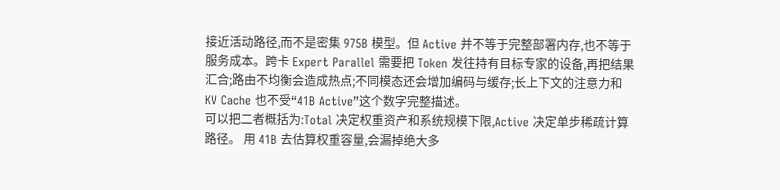接近活动路径,而不是密集 975B 模型。但 Active 并不等于完整部署内存,也不等于服务成本。跨卡 Expert Parallel 需要把 Token 发往持有目标专家的设备,再把结果汇合;路由不均衡会造成热点;不同模态还会增加编码与缓存;长上下文的注意力和 KV Cache 也不受“41B Active”这个数字完整描述。
可以把二者概括为:Total 决定权重资产和系统规模下限,Active 决定单步稀疏计算路径。 用 41B 去估算权重容量,会漏掉绝大多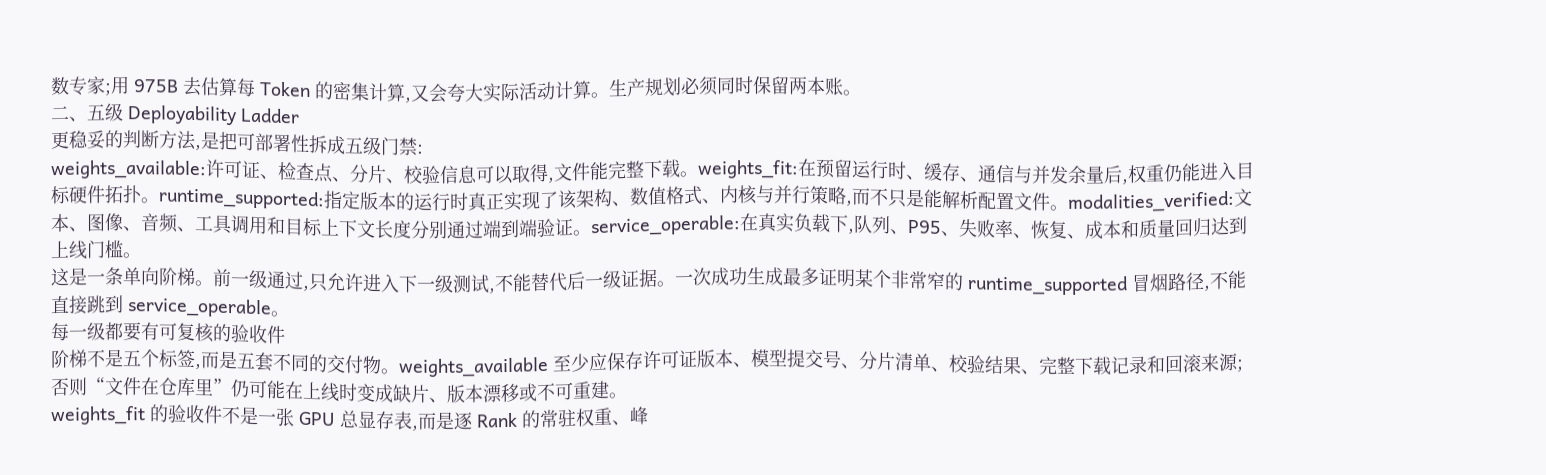数专家;用 975B 去估算每 Token 的密集计算,又会夸大实际活动计算。生产规划必须同时保留两本账。
二、五级 Deployability Ladder
更稳妥的判断方法,是把可部署性拆成五级门禁:
weights_available:许可证、检查点、分片、校验信息可以取得,文件能完整下载。weights_fit:在预留运行时、缓存、通信与并发余量后,权重仍能进入目标硬件拓扑。runtime_supported:指定版本的运行时真正实现了该架构、数值格式、内核与并行策略,而不只是能解析配置文件。modalities_verified:文本、图像、音频、工具调用和目标上下文长度分别通过端到端验证。service_operable:在真实负载下,队列、P95、失败率、恢复、成本和质量回归达到上线门槛。
这是一条单向阶梯。前一级通过,只允许进入下一级测试,不能替代后一级证据。一次成功生成最多证明某个非常窄的 runtime_supported 冒烟路径,不能直接跳到 service_operable。
每一级都要有可复核的验收件
阶梯不是五个标签,而是五套不同的交付物。weights_available 至少应保存许可证版本、模型提交号、分片清单、校验结果、完整下载记录和回滚来源;否则“文件在仓库里”仍可能在上线时变成缺片、版本漂移或不可重建。
weights_fit 的验收件不是一张 GPU 总显存表,而是逐 Rank 的常驻权重、峰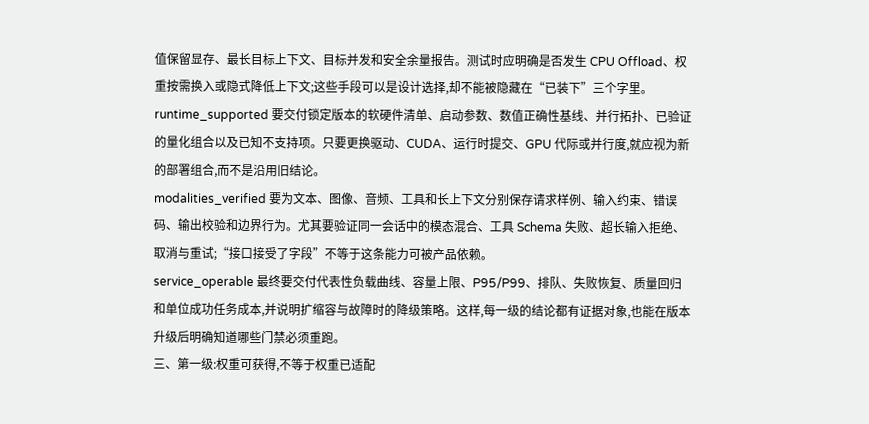值保留显存、最长目标上下文、目标并发和安全余量报告。测试时应明确是否发生 CPU Offload、权重按需换入或隐式降低上下文;这些手段可以是设计选择,却不能被隐藏在“已装下”三个字里。
runtime_supported 要交付锁定版本的软硬件清单、启动参数、数值正确性基线、并行拓扑、已验证的量化组合以及已知不支持项。只要更换驱动、CUDA、运行时提交、GPU 代际或并行度,就应视为新的部署组合,而不是沿用旧结论。
modalities_verified 要为文本、图像、音频、工具和长上下文分别保存请求样例、输入约束、错误码、输出校验和边界行为。尤其要验证同一会话中的模态混合、工具 Schema 失败、超长输入拒绝、取消与重试;“接口接受了字段”不等于这条能力可被产品依赖。
service_operable 最终要交付代表性负载曲线、容量上限、P95/P99、排队、失败恢复、质量回归和单位成功任务成本,并说明扩缩容与故障时的降级策略。这样,每一级的结论都有证据对象,也能在版本升级后明确知道哪些门禁必须重跑。
三、第一级:权重可获得,不等于权重已适配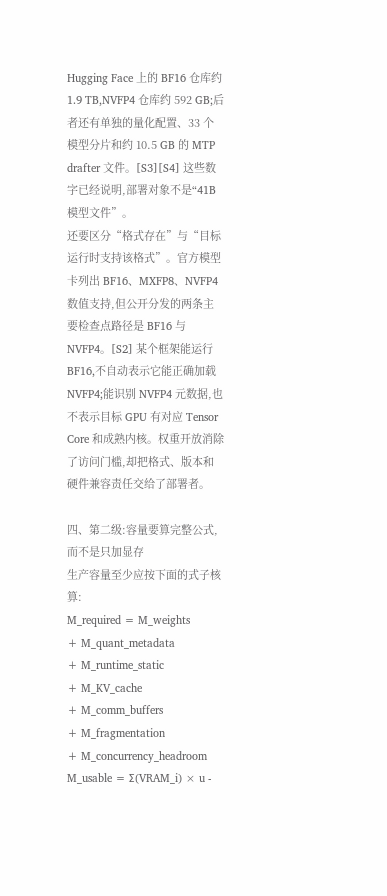Hugging Face 上的 BF16 仓库约 1.9 TB,NVFP4 仓库约 592 GB;后者还有单独的量化配置、33 个模型分片和约 10.5 GB 的 MTP drafter 文件。[S3][S4] 这些数字已经说明,部署对象不是“41B 模型文件”。
还要区分“格式存在”与“目标运行时支持该格式”。官方模型卡列出 BF16、MXFP8、NVFP4 数值支持,但公开分发的两条主要检查点路径是 BF16 与 NVFP4。[S2] 某个框架能运行 BF16,不自动表示它能正确加载 NVFP4;能识别 NVFP4 元数据,也不表示目标 GPU 有对应 Tensor Core 和成熟内核。权重开放消除了访问门槛,却把格式、版本和硬件兼容责任交给了部署者。

四、第二级:容量要算完整公式,而不是只加显存
生产容量至少应按下面的式子核算:
M_required = M_weights
+ M_quant_metadata
+ M_runtime_static
+ M_KV_cache
+ M_comm_buffers
+ M_fragmentation
+ M_concurrency_headroom
M_usable = Σ(VRAM_i) × u -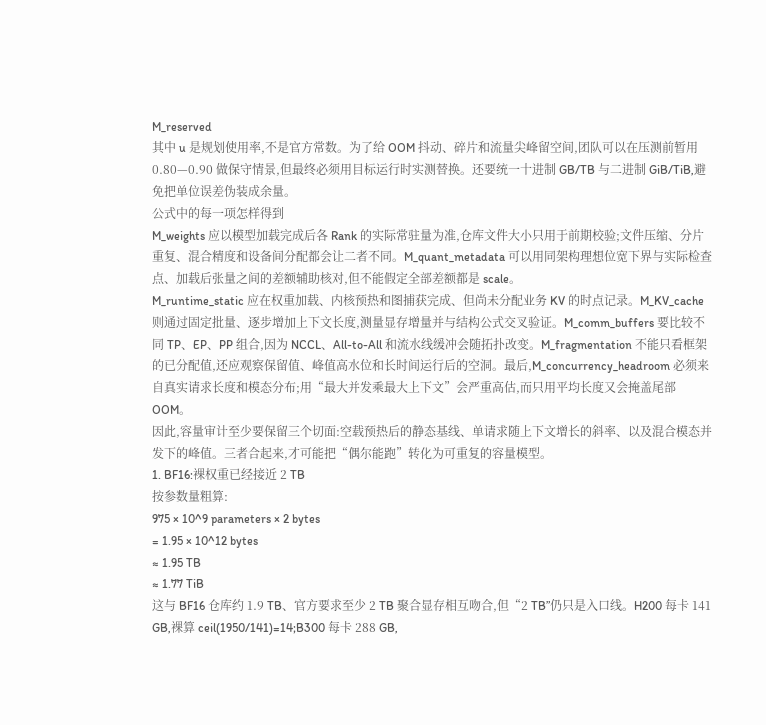M_reserved
其中 u 是规划使用率,不是官方常数。为了给 OOM 抖动、碎片和流量尖峰留空间,团队可以在压测前暂用 0.80—0.90 做保守情景,但最终必须用目标运行时实测替换。还要统一十进制 GB/TB 与二进制 GiB/TiB,避免把单位误差伪装成余量。
公式中的每一项怎样得到
M_weights 应以模型加载完成后各 Rank 的实际常驻量为准,仓库文件大小只用于前期校验;文件压缩、分片重复、混合精度和设备间分配都会让二者不同。M_quant_metadata 可以用同架构理想位宽下界与实际检查点、加载后张量之间的差额辅助核对,但不能假定全部差额都是 scale。
M_runtime_static 应在权重加载、内核预热和图捕获完成、但尚未分配业务 KV 的时点记录。M_KV_cache 则通过固定批量、逐步增加上下文长度,测量显存增量并与结构公式交叉验证。M_comm_buffers 要比较不同 TP、EP、PP 组合,因为 NCCL、All-to-All 和流水线缓冲会随拓扑改变。M_fragmentation 不能只看框架的已分配值,还应观察保留值、峰值高水位和长时间运行后的空洞。最后,M_concurrency_headroom 必须来自真实请求长度和模态分布;用“最大并发乘最大上下文”会严重高估,而只用平均长度又会掩盖尾部 OOM。
因此,容量审计至少要保留三个切面:空载预热后的静态基线、单请求随上下文增长的斜率、以及混合模态并发下的峰值。三者合起来,才可能把“偶尔能跑”转化为可重复的容量模型。
1. BF16:裸权重已经接近 2 TB
按参数量粗算:
975 × 10^9 parameters × 2 bytes
= 1.95 × 10^12 bytes
≈ 1.95 TB
≈ 1.77 TiB
这与 BF16 仓库约 1.9 TB、官方要求至少 2 TB 聚合显存相互吻合,但“2 TB”仍只是入口线。H200 每卡 141 GB,裸算 ceil(1950/141)=14;B300 每卡 288 GB,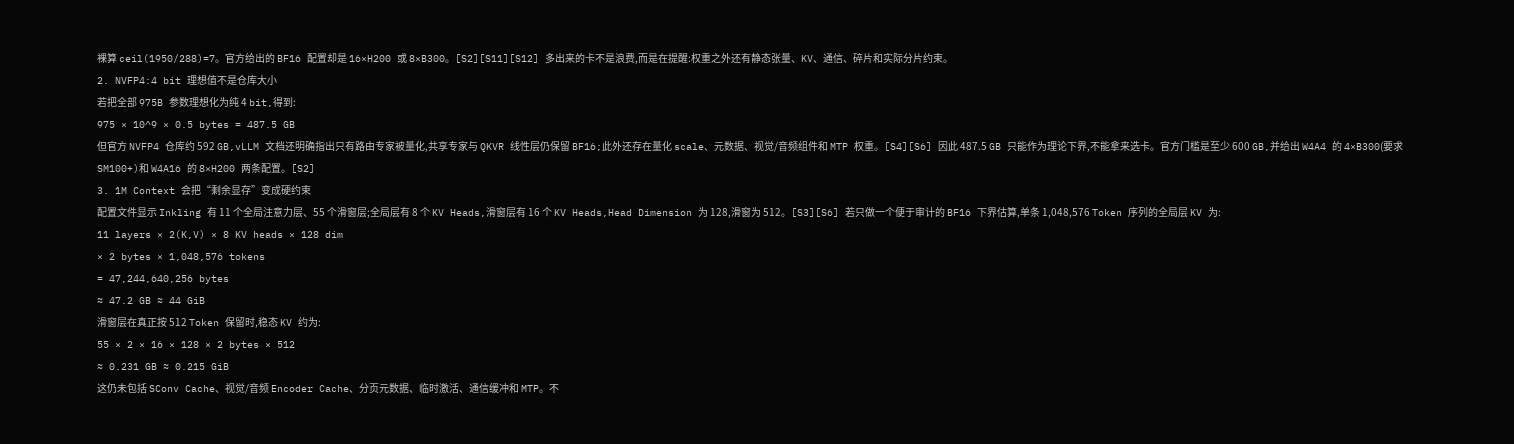裸算 ceil(1950/288)=7。官方给出的 BF16 配置却是 16×H200 或 8×B300。[S2][S11][S12] 多出来的卡不是浪费,而是在提醒:权重之外还有静态张量、KV、通信、碎片和实际分片约束。
2. NVFP4:4 bit 理想值不是仓库大小
若把全部 975B 参数理想化为纯 4 bit,得到:
975 × 10^9 × 0.5 bytes = 487.5 GB
但官方 NVFP4 仓库约 592 GB,vLLM 文档还明确指出只有路由专家被量化,共享专家与 QKVR 线性层仍保留 BF16;此外还存在量化 scale、元数据、视觉/音频组件和 MTP 权重。[S4][S6] 因此 487.5 GB 只能作为理论下界,不能拿来选卡。官方门槛是至少 600 GB,并给出 W4A4 的 4×B300(要求 SM100+)和 W4A16 的 8×H200 两条配置。[S2]
3. 1M Context 会把“剩余显存”变成硬约束
配置文件显示 Inkling 有 11 个全局注意力层、55 个滑窗层;全局层有 8 个 KV Heads,滑窗层有 16 个 KV Heads,Head Dimension 为 128,滑窗为 512。[S3][S6] 若只做一个便于审计的 BF16 下界估算,单条 1,048,576 Token 序列的全局层 KV 为:
11 layers × 2(K,V) × 8 KV heads × 128 dim
× 2 bytes × 1,048,576 tokens
= 47,244,640,256 bytes
≈ 47.2 GB ≈ 44 GiB
滑窗层在真正按 512 Token 保留时,稳态 KV 约为:
55 × 2 × 16 × 128 × 2 bytes × 512
≈ 0.231 GB ≈ 0.215 GiB
这仍未包括 SConv Cache、视觉/音频 Encoder Cache、分页元数据、临时激活、通信缓冲和 MTP。不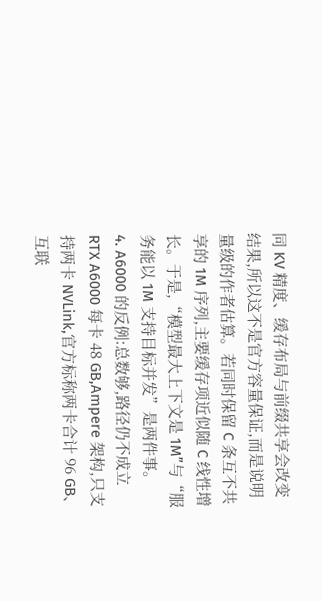同 KV 精度、缓存布局与前缀共享会改变结果,所以这不是官方容量保证,而是说明量级的作者估算。若同时保留 C 条互不共享的 1M 序列,主要缓存项近似随 C 线性增长。于是,“模型最大上下文是 1M”与“服务能以 1M 支持目标并发”是两件事。
4. A6000 的反例:总数够,路径仍不成立
RTX A6000 每卡 48 GB,Ampere 架构,只支持两卡 NVLink,官方标称两卡合计 96 GB、互联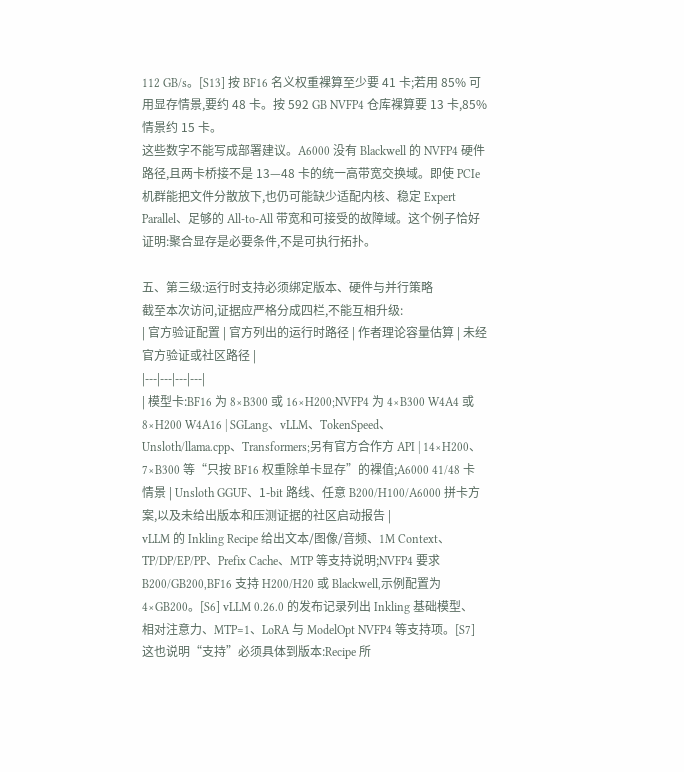112 GB/s。[S13] 按 BF16 名义权重裸算至少要 41 卡;若用 85% 可用显存情景,要约 48 卡。按 592 GB NVFP4 仓库裸算要 13 卡,85% 情景约 15 卡。
这些数字不能写成部署建议。A6000 没有 Blackwell 的 NVFP4 硬件路径,且两卡桥接不是 13—48 卡的统一高带宽交换域。即使 PCIe 机群能把文件分散放下,也仍可能缺少适配内核、稳定 Expert Parallel、足够的 All-to-All 带宽和可接受的故障域。这个例子恰好证明:聚合显存是必要条件,不是可执行拓扑。

五、第三级:运行时支持必须绑定版本、硬件与并行策略
截至本次访问,证据应严格分成四栏,不能互相升级:
| 官方验证配置 | 官方列出的运行时路径 | 作者理论容量估算 | 未经官方验证或社区路径 |
|---|---|---|---|
| 模型卡:BF16 为 8×B300 或 16×H200;NVFP4 为 4×B300 W4A4 或 8×H200 W4A16 | SGLang、vLLM、TokenSpeed、Unsloth/llama.cpp、Transformers;另有官方合作方 API | 14×H200、7×B300 等“只按 BF16 权重除单卡显存”的裸值;A6000 41/48 卡情景 | Unsloth GGUF、1-bit 路线、任意 B200/H100/A6000 拼卡方案,以及未给出版本和压测证据的社区启动报告 |
vLLM 的 Inkling Recipe 给出文本/图像/音频、1M Context、TP/DP/EP/PP、Prefix Cache、MTP 等支持说明;NVFP4 要求 B200/GB200,BF16 支持 H200/H20 或 Blackwell,示例配置为 4×GB200。[S6] vLLM 0.26.0 的发布记录列出 Inkling 基础模型、相对注意力、MTP=1、LoRA 与 ModelOpt NVFP4 等支持项。[S7] 这也说明“支持”必须具体到版本:Recipe 所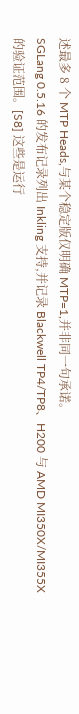述最多 8 个 MTP Heads,与某个稳定版仅明确 MTP=1,并非同一句承诺。
SGLang 0.5.16 的发布记录列出 Inkling 支持,并记录 Blackwell TP4/TP8、H200 与 AMD MI350X/MI355X 的验证范围。[S8] 这些是运行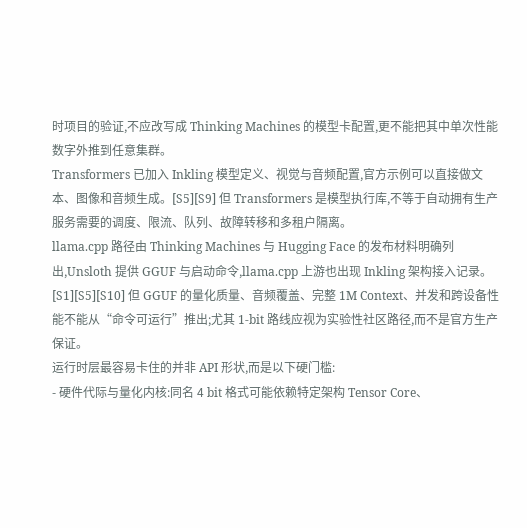时项目的验证,不应改写成 Thinking Machines 的模型卡配置,更不能把其中单次性能数字外推到任意集群。
Transformers 已加入 Inkling 模型定义、视觉与音频配置,官方示例可以直接做文本、图像和音频生成。[S5][S9] 但 Transformers 是模型执行库,不等于自动拥有生产服务需要的调度、限流、队列、故障转移和多租户隔离。
llama.cpp 路径由 Thinking Machines 与 Hugging Face 的发布材料明确列出,Unsloth 提供 GGUF 与启动命令,llama.cpp 上游也出现 Inkling 架构接入记录。[S1][S5][S10] 但 GGUF 的量化质量、音频覆盖、完整 1M Context、并发和跨设备性能不能从“命令可运行”推出;尤其 1-bit 路线应视为实验性社区路径,而不是官方生产保证。
运行时层最容易卡住的并非 API 形状,而是以下硬门槛:
- 硬件代际与量化内核:同名 4 bit 格式可能依赖特定架构 Tensor Core、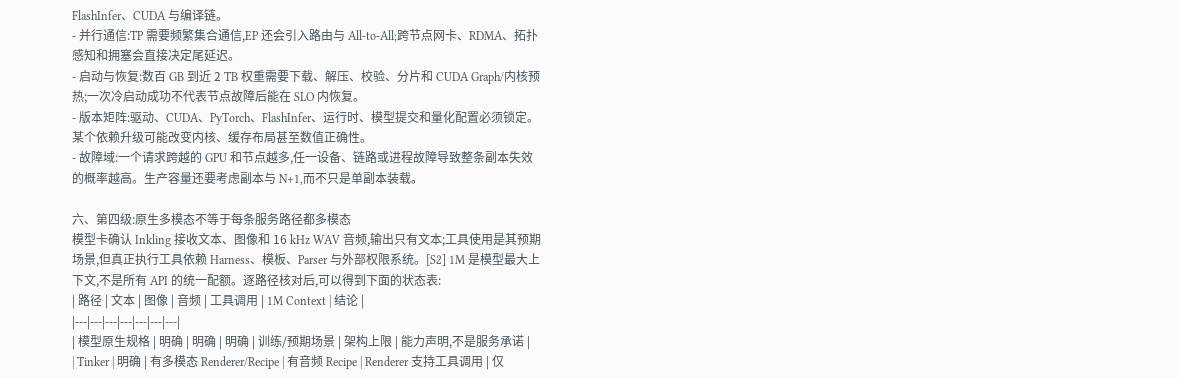FlashInfer、CUDA 与编译链。
- 并行通信:TP 需要频繁集合通信,EP 还会引入路由与 All-to-All;跨节点网卡、RDMA、拓扑感知和拥塞会直接决定尾延迟。
- 启动与恢复:数百 GB 到近 2 TB 权重需要下载、解压、校验、分片和 CUDA Graph/内核预热;一次冷启动成功不代表节点故障后能在 SLO 内恢复。
- 版本矩阵:驱动、CUDA、PyTorch、FlashInfer、运行时、模型提交和量化配置必须锁定。某个依赖升级可能改变内核、缓存布局甚至数值正确性。
- 故障域:一个请求跨越的 GPU 和节点越多,任一设备、链路或进程故障导致整条副本失效的概率越高。生产容量还要考虑副本与 N+1,而不只是单副本装载。

六、第四级:原生多模态不等于每条服务路径都多模态
模型卡确认 Inkling 接收文本、图像和 16 kHz WAV 音频,输出只有文本;工具使用是其预期场景,但真正执行工具依赖 Harness、模板、Parser 与外部权限系统。[S2] 1M 是模型最大上下文,不是所有 API 的统一配额。逐路径核对后,可以得到下面的状态表:
| 路径 | 文本 | 图像 | 音频 | 工具调用 | 1M Context | 结论 |
|---|---|---|---|---|---|---|
| 模型原生规格 | 明确 | 明确 | 明确 | 训练/预期场景 | 架构上限 | 能力声明,不是服务承诺 |
| Tinker | 明确 | 有多模态 Renderer/Recipe | 有音频 Recipe | Renderer 支持工具调用 | 仅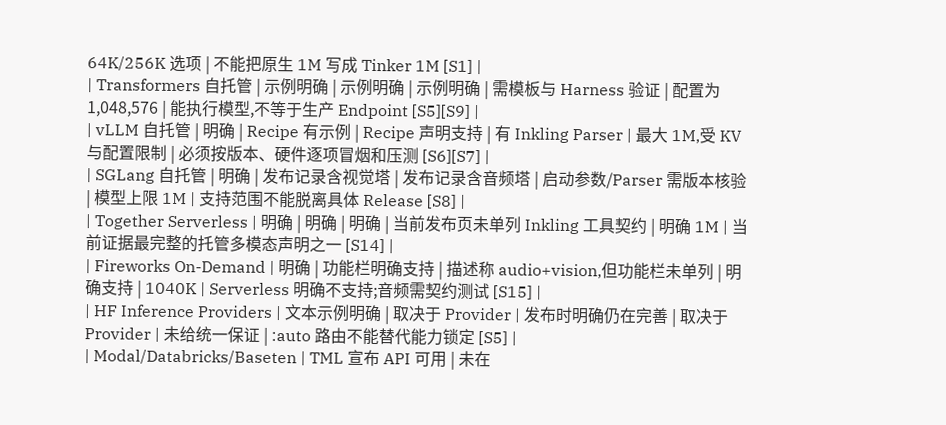64K/256K 选项 | 不能把原生 1M 写成 Tinker 1M [S1] |
| Transformers 自托管 | 示例明确 | 示例明确 | 示例明确 | 需模板与 Harness 验证 | 配置为 1,048,576 | 能执行模型,不等于生产 Endpoint [S5][S9] |
| vLLM 自托管 | 明确 | Recipe 有示例 | Recipe 声明支持 | 有 Inkling Parser | 最大 1M,受 KV 与配置限制 | 必须按版本、硬件逐项冒烟和压测 [S6][S7] |
| SGLang 自托管 | 明确 | 发布记录含视觉塔 | 发布记录含音频塔 | 启动参数/Parser 需版本核验 | 模型上限 1M | 支持范围不能脱离具体 Release [S8] |
| Together Serverless | 明确 | 明确 | 明确 | 当前发布页未单列 Inkling 工具契约 | 明确 1M | 当前证据最完整的托管多模态声明之一 [S14] |
| Fireworks On-Demand | 明确 | 功能栏明确支持 | 描述称 audio+vision,但功能栏未单列 | 明确支持 | 1040K | Serverless 明确不支持;音频需契约测试 [S15] |
| HF Inference Providers | 文本示例明确 | 取决于 Provider | 发布时明确仍在完善 | 取决于 Provider | 未给统一保证 | :auto 路由不能替代能力锁定 [S5] |
| Modal/Databricks/Baseten | TML 宣布 API 可用 | 未在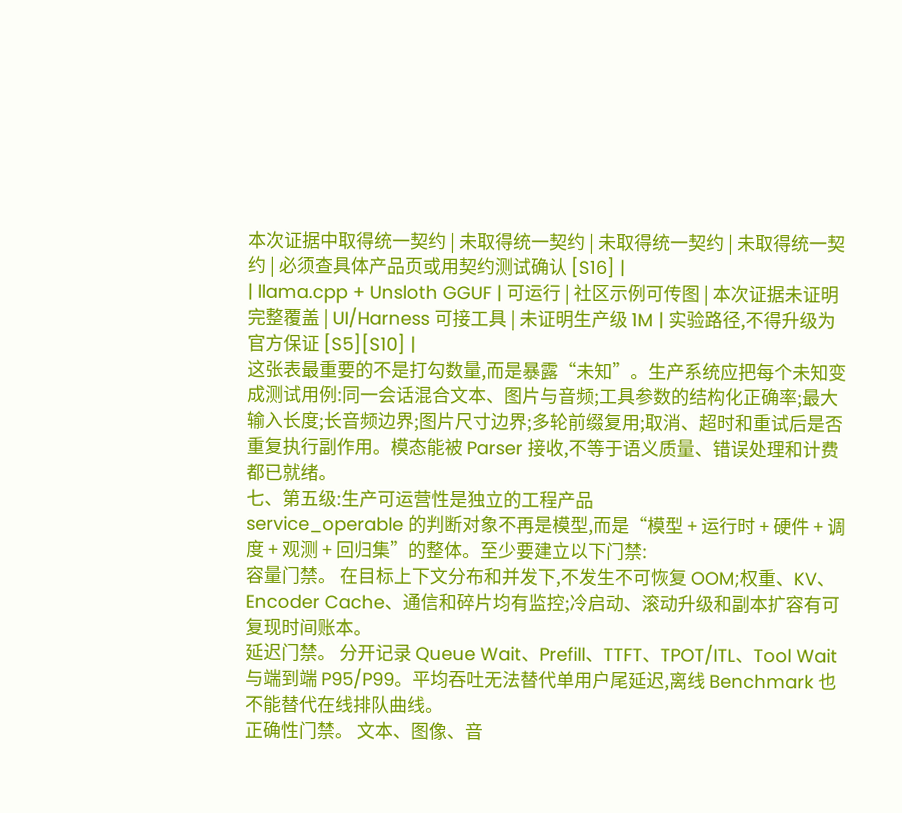本次证据中取得统一契约 | 未取得统一契约 | 未取得统一契约 | 未取得统一契约 | 必须查具体产品页或用契约测试确认 [S16] |
| llama.cpp + Unsloth GGUF | 可运行 | 社区示例可传图 | 本次证据未证明完整覆盖 | UI/Harness 可接工具 | 未证明生产级 1M | 实验路径,不得升级为官方保证 [S5][S10] |
这张表最重要的不是打勾数量,而是暴露“未知”。生产系统应把每个未知变成测试用例:同一会话混合文本、图片与音频;工具参数的结构化正确率;最大输入长度;长音频边界;图片尺寸边界;多轮前缀复用;取消、超时和重试后是否重复执行副作用。模态能被 Parser 接收,不等于语义质量、错误处理和计费都已就绪。
七、第五级:生产可运营性是独立的工程产品
service_operable 的判断对象不再是模型,而是“模型 + 运行时 + 硬件 + 调度 + 观测 + 回归集”的整体。至少要建立以下门禁:
容量门禁。 在目标上下文分布和并发下,不发生不可恢复 OOM;权重、KV、Encoder Cache、通信和碎片均有监控;冷启动、滚动升级和副本扩容有可复现时间账本。
延迟门禁。 分开记录 Queue Wait、Prefill、TTFT、TPOT/ITL、Tool Wait 与端到端 P95/P99。平均吞吐无法替代单用户尾延迟,离线 Benchmark 也不能替代在线排队曲线。
正确性门禁。 文本、图像、音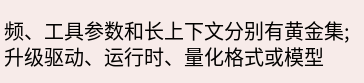频、工具参数和长上下文分别有黄金集;升级驱动、运行时、量化格式或模型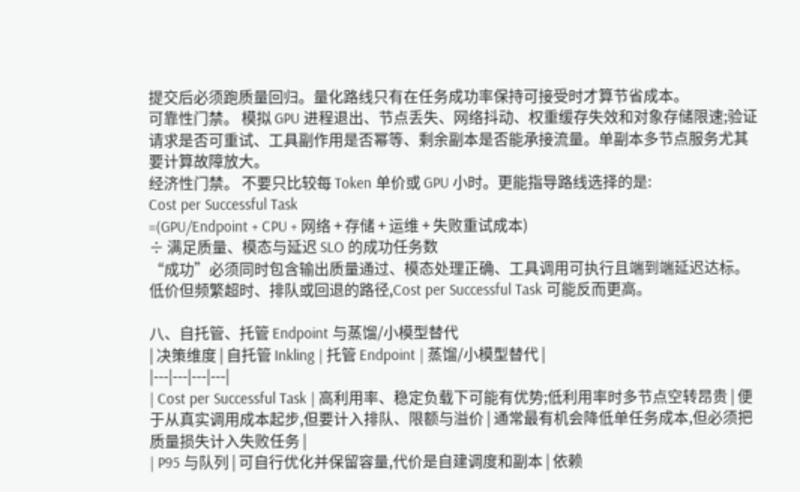提交后必须跑质量回归。量化路线只有在任务成功率保持可接受时才算节省成本。
可靠性门禁。 模拟 GPU 进程退出、节点丢失、网络抖动、权重缓存失效和对象存储限速;验证请求是否可重试、工具副作用是否幂等、剩余副本是否能承接流量。单副本多节点服务尤其要计算故障放大。
经济性门禁。 不要只比较每 Token 单价或 GPU 小时。更能指导路线选择的是:
Cost per Successful Task
=(GPU/Endpoint + CPU + 网络 + 存储 + 运维 + 失败重试成本)
÷ 满足质量、模态与延迟 SLO 的成功任务数
“成功”必须同时包含输出质量通过、模态处理正确、工具调用可执行且端到端延迟达标。低价但频繁超时、排队或回退的路径,Cost per Successful Task 可能反而更高。

八、自托管、托管 Endpoint 与蒸馏/小模型替代
| 决策维度 | 自托管 Inkling | 托管 Endpoint | 蒸馏/小模型替代 |
|---|---|---|---|
| Cost per Successful Task | 高利用率、稳定负载下可能有优势;低利用率时多节点空转昂贵 | 便于从真实调用成本起步,但要计入排队、限额与溢价 | 通常最有机会降低单任务成本,但必须把质量损失计入失败任务 |
| P95 与队列 | 可自行优化并保留容量,代价是自建调度和副本 | 依赖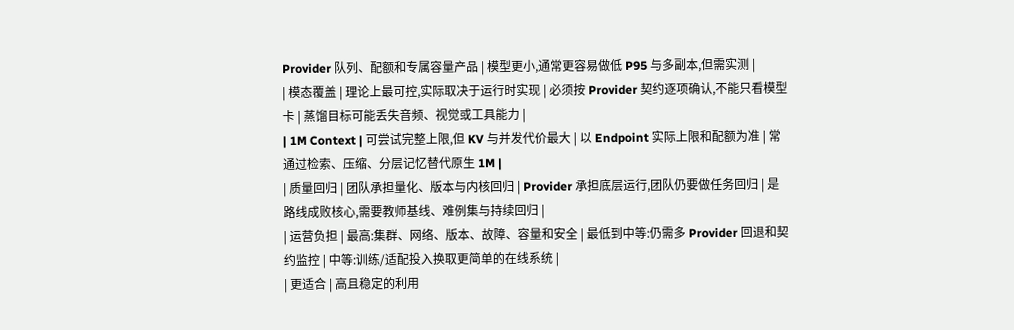Provider 队列、配额和专属容量产品 | 模型更小,通常更容易做低 P95 与多副本,但需实测 |
| 模态覆盖 | 理论上最可控,实际取决于运行时实现 | 必须按 Provider 契约逐项确认,不能只看模型卡 | 蒸馏目标可能丢失音频、视觉或工具能力 |
| 1M Context | 可尝试完整上限,但 KV 与并发代价最大 | 以 Endpoint 实际上限和配额为准 | 常通过检索、压缩、分层记忆替代原生 1M |
| 质量回归 | 团队承担量化、版本与内核回归 | Provider 承担底层运行,团队仍要做任务回归 | 是路线成败核心,需要教师基线、难例集与持续回归 |
| 运营负担 | 最高:集群、网络、版本、故障、容量和安全 | 最低到中等:仍需多 Provider 回退和契约监控 | 中等:训练/适配投入换取更简单的在线系统 |
| 更适合 | 高且稳定的利用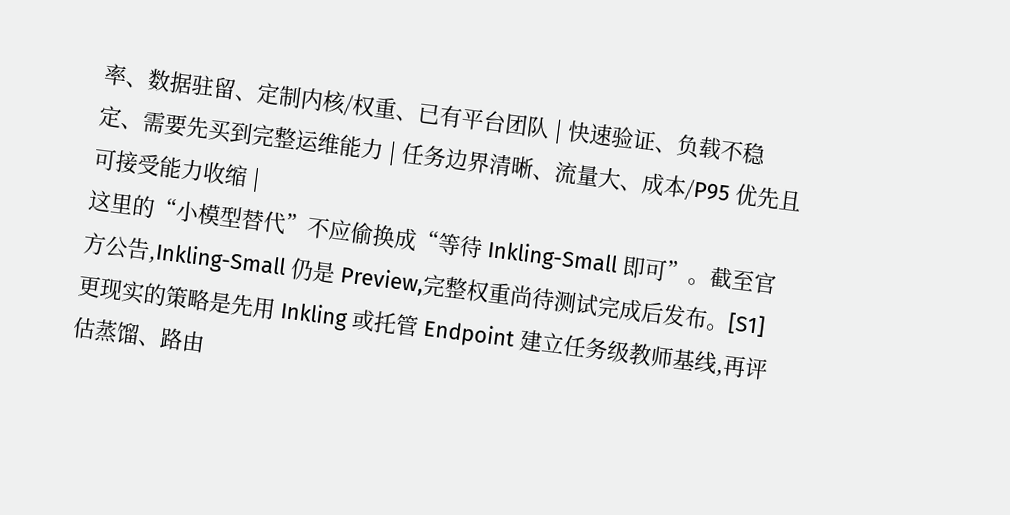率、数据驻留、定制内核/权重、已有平台团队 | 快速验证、负载不稳定、需要先买到完整运维能力 | 任务边界清晰、流量大、成本/P95 优先且可接受能力收缩 |
这里的“小模型替代”不应偷换成“等待 Inkling-Small 即可”。截至官方公告,Inkling-Small 仍是 Preview,完整权重尚待测试完成后发布。[S1] 更现实的策略是先用 Inkling 或托管 Endpoint 建立任务级教师基线,再评估蒸馏、路由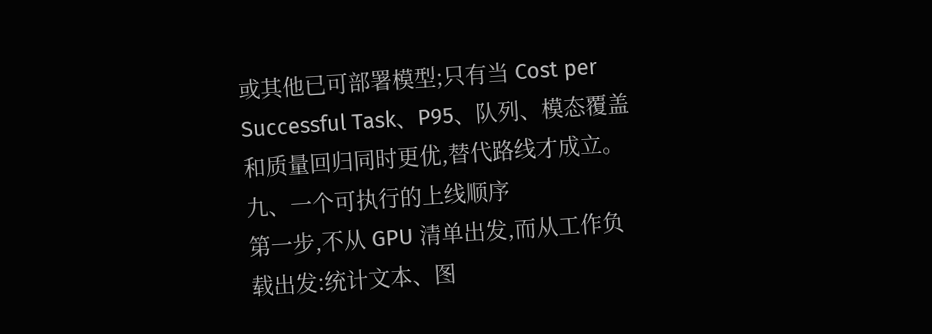或其他已可部署模型;只有当 Cost per Successful Task、P95、队列、模态覆盖和质量回归同时更优,替代路线才成立。
九、一个可执行的上线顺序
第一步,不从 GPU 清单出发,而从工作负载出发:统计文本、图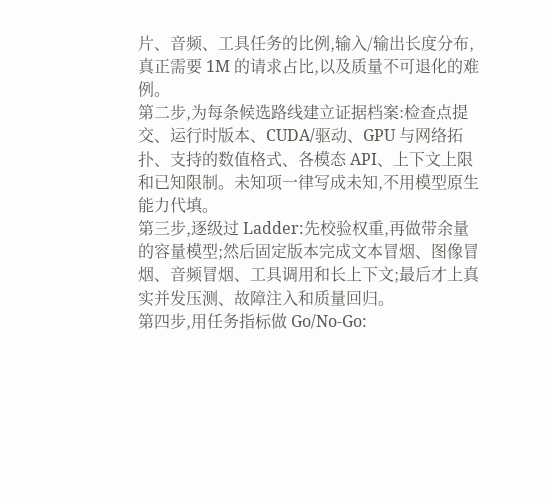片、音频、工具任务的比例,输入/输出长度分布,真正需要 1M 的请求占比,以及质量不可退化的难例。
第二步,为每条候选路线建立证据档案:检查点提交、运行时版本、CUDA/驱动、GPU 与网络拓扑、支持的数值格式、各模态 API、上下文上限和已知限制。未知项一律写成未知,不用模型原生能力代填。
第三步,逐级过 Ladder:先校验权重,再做带余量的容量模型;然后固定版本完成文本冒烟、图像冒烟、音频冒烟、工具调用和长上下文;最后才上真实并发压测、故障注入和质量回归。
第四步,用任务指标做 Go/No-Go: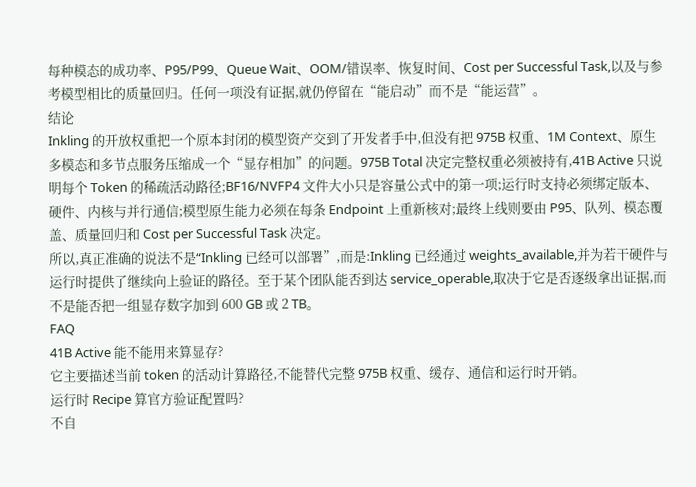每种模态的成功率、P95/P99、Queue Wait、OOM/错误率、恢复时间、Cost per Successful Task,以及与参考模型相比的质量回归。任何一项没有证据,就仍停留在“能启动”而不是“能运营”。
结论
Inkling 的开放权重把一个原本封闭的模型资产交到了开发者手中,但没有把 975B 权重、1M Context、原生多模态和多节点服务压缩成一个“显存相加”的问题。975B Total 决定完整权重必须被持有,41B Active 只说明每个 Token 的稀疏活动路径;BF16/NVFP4 文件大小只是容量公式中的第一项;运行时支持必须绑定版本、硬件、内核与并行通信;模型原生能力必须在每条 Endpoint 上重新核对;最终上线则要由 P95、队列、模态覆盖、质量回归和 Cost per Successful Task 决定。
所以,真正准确的说法不是“Inkling 已经可以部署”,而是:Inkling 已经通过 weights_available,并为若干硬件与运行时提供了继续向上验证的路径。至于某个团队能否到达 service_operable,取决于它是否逐级拿出证据,而不是能否把一组显存数字加到 600 GB 或 2 TB。
FAQ
41B Active 能不能用来算显存?
它主要描述当前 token 的活动计算路径,不能替代完整 975B 权重、缓存、通信和运行时开销。
运行时 Recipe 算官方验证配置吗?
不自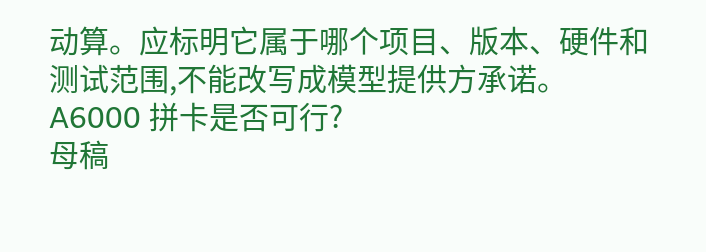动算。应标明它属于哪个项目、版本、硬件和测试范围,不能改写成模型提供方承诺。
A6000 拼卡是否可行?
母稿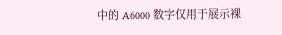中的 A6000 数字仅用于展示裸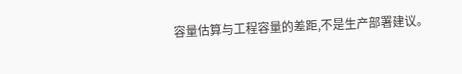容量估算与工程容量的差距,不是生产部署建议。